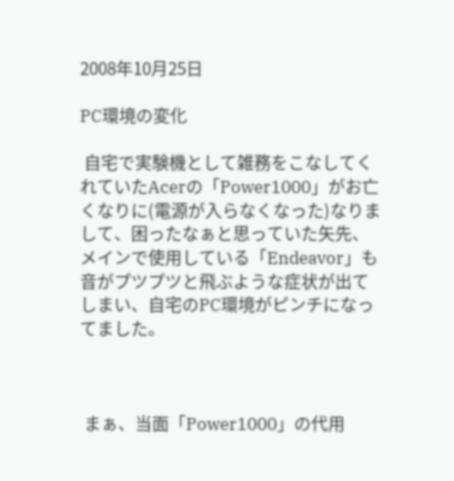2008年10月25日

PC環境の変化

 自宅で実験機として雑務をこなしてくれていたAcerの「Power1000」がお亡くなりに(電源が入らなくなった)なりまして、困ったなぁと思っていた矢先、メインで使用している「Endeavor」も音がプツプツと飛ぶような症状が出てしまい、自宅のPC環境がピンチになってました。



 まぁ、当面「Power1000」の代用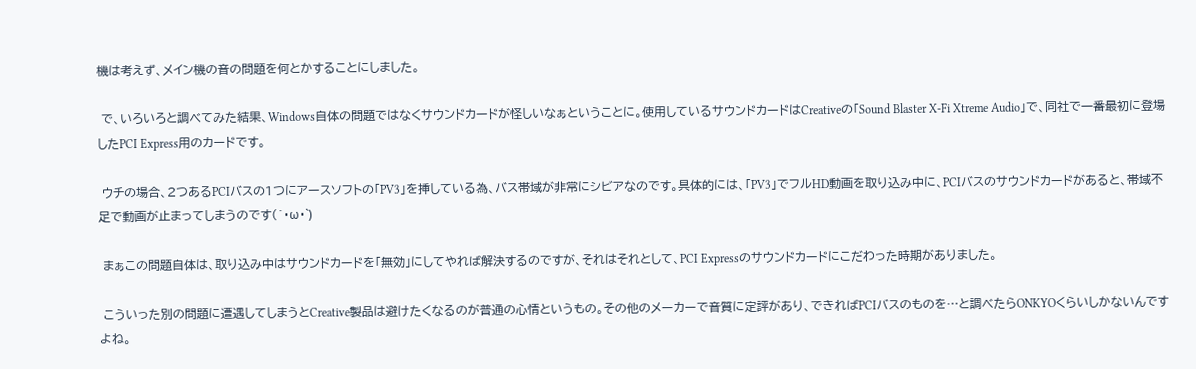機は考えず、メイン機の音の問題を何とかすることにしました。

 で、いろいろと調べてみた結果、Windows自体の問題ではなくサウンドカードが怪しいなぁということに。使用しているサウンドカードはCreativeの「Sound Blaster X-Fi Xtreme Audio」で、同社で一番最初に登場したPCI Express用のカードです。

 ウチの場合、2つあるPCIバスの1つにアースソフトの「PV3」を挿している為、バス帯域が非常にシビアなのです。具体的には、「PV3」でフルHD動画を取り込み中に、PCIバスのサウンドカードがあると、帯域不足で動画が止まってしまうのです(´・ω・`)

 まぁこの問題自体は、取り込み中はサウンドカードを「無効」にしてやれば解決するのですが、それはそれとして、PCI Expressのサウンドカードにこだわった時期がありました。

 こういった別の問題に遭遇してしまうとCreative製品は避けたくなるのが普通の心情というもの。その他のメーカーで音質に定評があり、できればPCIバスのものを…と調べたらONKYOくらいしかないんですよね。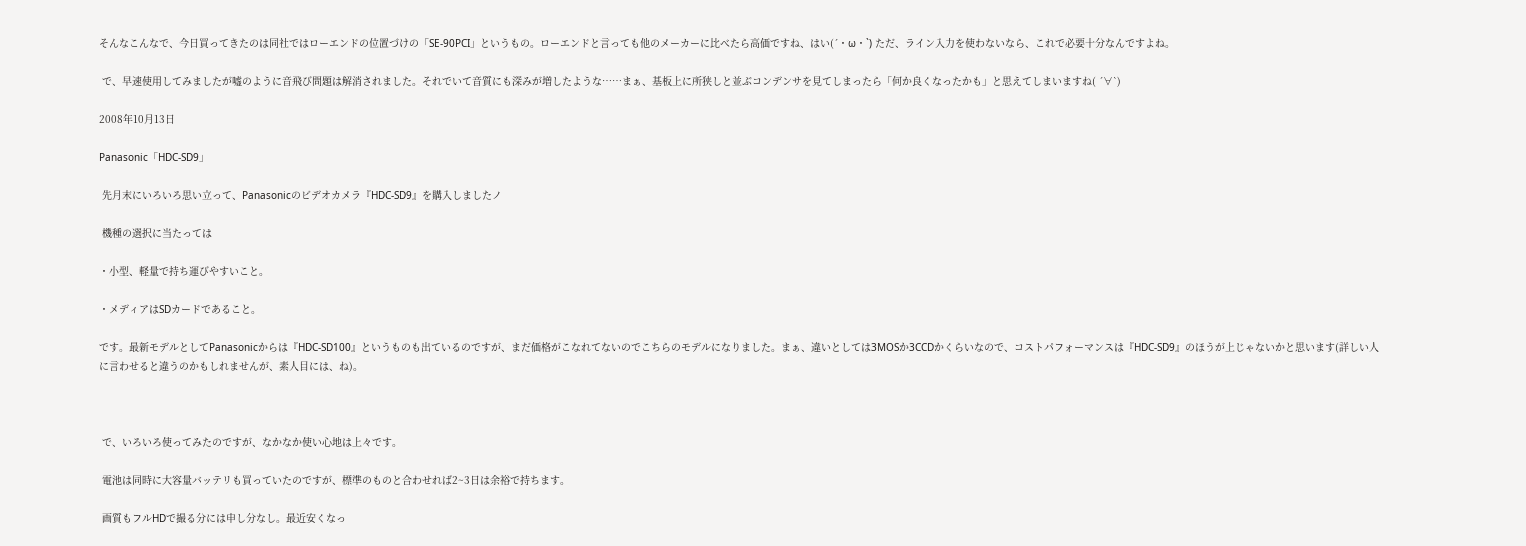そんなこんなで、今日買ってきたのは同社ではローエンドの位置づけの「SE-90PCI」というもの。ローエンドと言っても他のメーカーに比べたら高価ですね、はい(´・ω・`) ただ、ライン入力を使わないなら、これで必要十分なんですよね。

 で、早速使用してみましたが嘘のように音飛び問題は解消されました。それでいて音質にも深みが増したような……まぁ、基板上に所狭しと並ぶコンデンサを見てしまったら「何か良くなったかも」と思えてしまいますね( ´∀`)

2008年10月13日

Panasonic「HDC-SD9」

 先月末にいろいろ思い立って、Panasonicのビデオカメラ『HDC-SD9』を購入しましたノ

 機種の選択に当たっては

・小型、軽量で持ち運びやすいこと。

・メディアはSDカードであること。

です。最新モデルとしてPanasonicからは『HDC-SD100』というものも出ているのですが、まだ価格がこなれてないのでこちらのモデルになりました。まぁ、違いとしては3MOSか3CCDかくらいなので、コストパフォーマンスは『HDC-SD9』のほうが上じゃないかと思います(詳しい人に言わせると違うのかもしれませんが、素人目には、ね)。



 で、いろいろ使ってみたのですが、なかなか使い心地は上々です。

 電池は同時に大容量バッテリも買っていたのですが、標準のものと合わせれば2~3日は余裕で持ちます。

 画質もフルHDで撮る分には申し分なし。最近安くなっ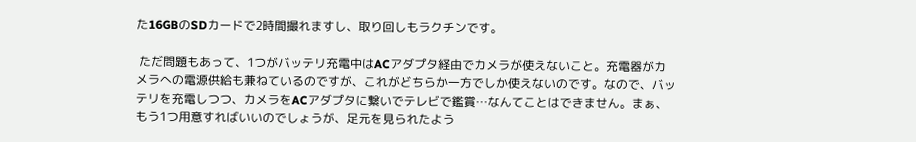た16GBのSDカードで2時間撮れますし、取り回しもラクチンです。

 ただ問題もあって、1つがバッテリ充電中はACアダプタ経由でカメラが使えないこと。充電器がカメラへの電源供給も兼ねているのですが、これがどちらか一方でしか使えないのです。なので、バッテリを充電しつつ、カメラをACアダプタに繋いでテレビで鑑賞…なんてことはできません。まぁ、もう1つ用意すればいいのでしょうが、足元を見られたよう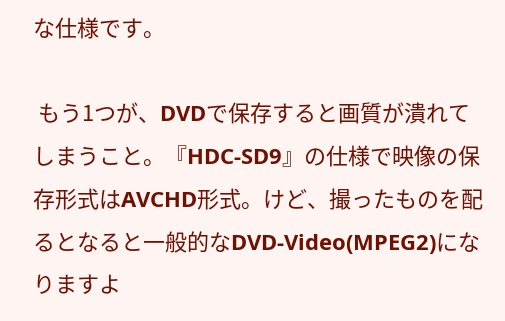な仕様です。

 もう1つが、DVDで保存すると画質が潰れてしまうこと。『HDC-SD9』の仕様で映像の保存形式はAVCHD形式。けど、撮ったものを配るとなると一般的なDVD-Video(MPEG2)になりますよ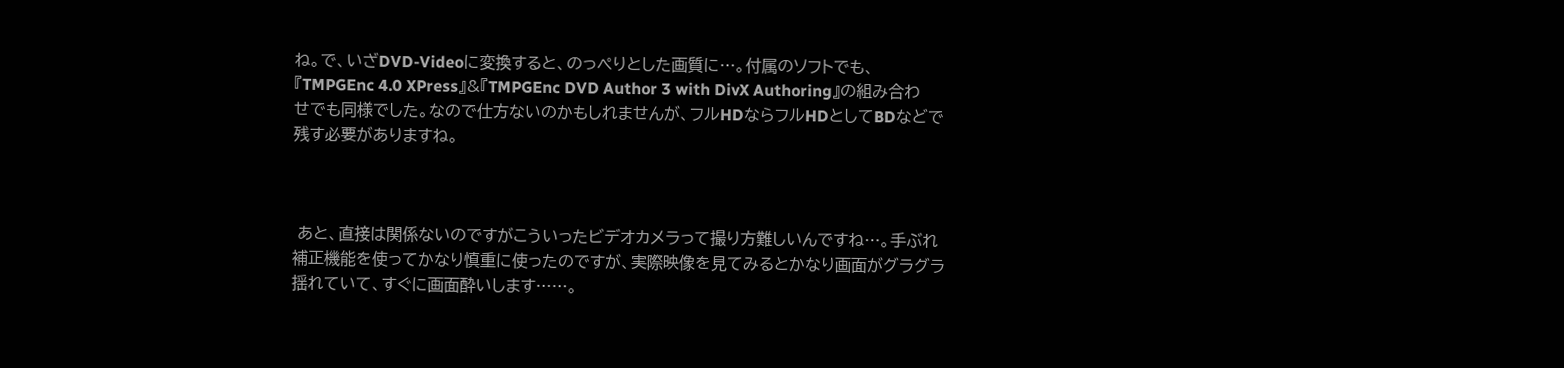ね。で、いざDVD-Videoに変換すると、のっぺりとした画質に…。付属のソフトでも、『TMPGEnc 4.0 XPress』&『TMPGEnc DVD Author 3 with DivX Authoring』の組み合わせでも同様でした。なので仕方ないのかもしれませんが、フルHDならフルHDとしてBDなどで残す必要がありますね。



 あと、直接は関係ないのですがこういったビデオカメラって撮り方難しいんですね…。手ぶれ補正機能を使ってかなり慎重に使ったのですが、実際映像を見てみるとかなり画面がグラグラ揺れていて、すぐに画面酔いします……。